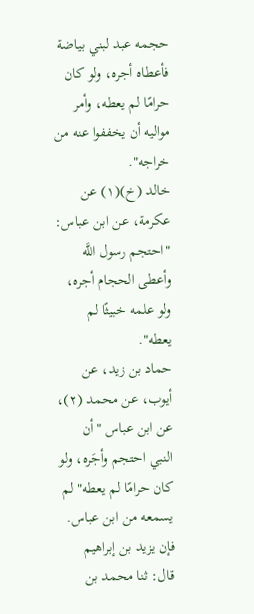حجمه عبد لبني بياضة فأعطاه أجره، ولو كان حرامًا لم يعطه، وأمر مواليه أن يخففوا عنه من خراجه".
خالد (خ)(١) عن عكرمة، عن ابن عباس: "احتجم رسول اللَّه وأعطى الحجام أجره، ولو علمه خبيثًا لم يعطه".
حماد بن زيد، عن أيوب، عن محمد (٢)، عن ابن عباس "أن النبي احتجم وأجَره، ولو كان حرامًا لم يعطه" لم يسمعه من ابن عباس. فإن يزيد بن إبراهيم قال: ثنا محمد بن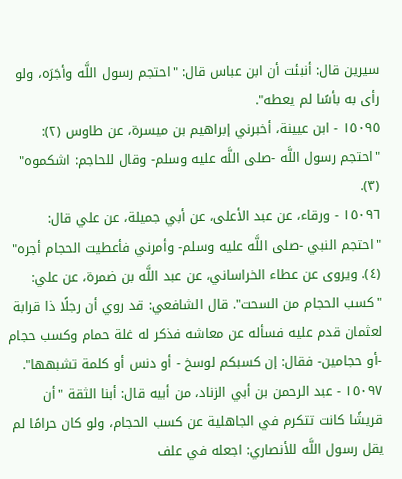سيرين قال: أنبئت أن ابن عباس قال: "احتجم رسول اللَّه وأجَرَه، ولو رأى به بأسًا لم يعطه".
١٥٠٩٥ - ابن عيينة، أخبرني إبراهيم بن ميسرة، عن طاوس (٢): "احتجم رسول اللَّه -صلى اللَّه عليه وسلم- وقال للحاجم: اشكموه" (٣).
١٥٠٩٦ - ورقاء، عن عبد الأعلى، عن أبي جميلة، عن علي قال: "احتجم النبي -صلى اللَّه عليه وسلم- وأمرني فأعطيت الحجام أجره" (٤). ويروى عن عطاء الخراساني، عن عبد اللَّه بن ضمرة، عن علي: "كسب الحجام من السحت". قال الشافعي: قد روي أن رجلًا ذا قرابة لعثمان قدم عليه فسأله عن معاشه فذكر له غلة حمام وكسب حجام -أو حجامين- فقال: إن كسبكم لوسخ - أو دنس أو كلمة تشبهها".
١٥٠٩٧ - عبد الرحمن بن أبي الزناد، من أبيه قال: أبنا الثقة "أن قريشًا كانت تتكرم في الجاهلية عن كسب الحجام، ولو كان حرامًا لم يقل رسول اللَّه للأنصاري: اجعله في علف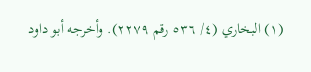(١) البخاري (٤/ ٥٣٦ رقم ٢٢٧٩). وأخرجه أبو داود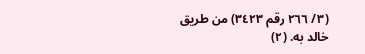(٣/ ٢٦٦ رقم ٣٤٢٣) من طريق خالد به. (٢)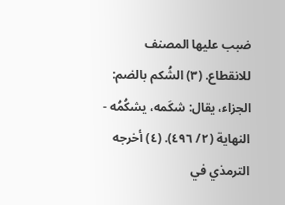ضبب عليها المصنف للانقطاع. (٣) الشُكم بالضم: الجزاء، يقال: شكَمه، يشكُمُه - النهاية (٢/ ٤٩٦). (٤) أخرجه الترمذي في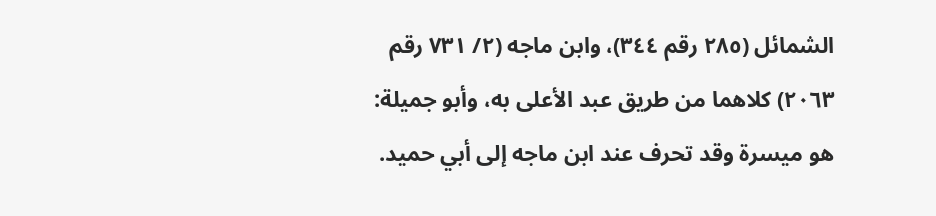الشمائل (٢٨٥ رقم ٣٤٤)، وابن ماجه (٢/ ٧٣١ رقم ٢٠٦٣) كلاهما من طريق عبد الأعلى به، وأبو جميلة: هو ميسرة وقد تحرف عند ابن ماجه إلى أبي حميد.